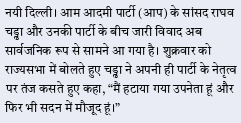नयी दिल्ली। आम आदमी पार्टी (आप) के सांसद राघव चड्ढा और उनकी पार्टी के बीच जारी विवाद अब सार्वजनिक रूप से सामने आ गया है। शुक्रवार को राज्यसभा में बोलते हुए चड्ढा ने अपनी ही पार्टी के नेतृत्व पर तंज कसते हुए कहा, “मैं हटाया गया उपनेता हूं और फिर भी सदन में मौजूद हूं।”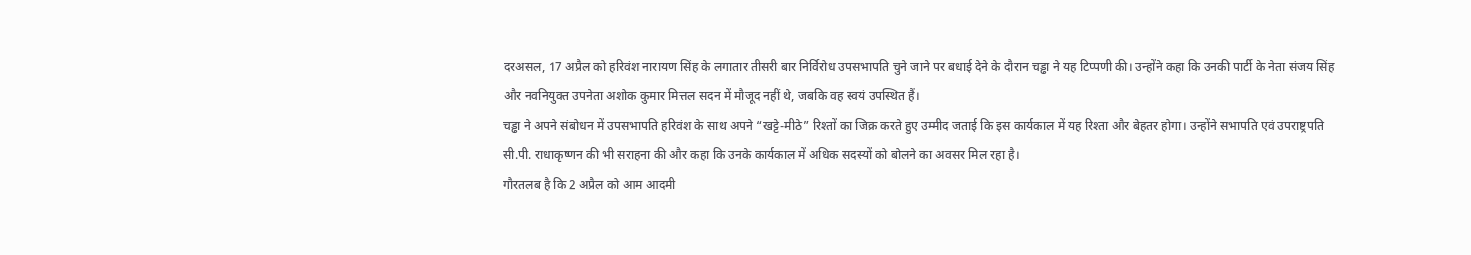दरअसल, 17 अप्रैल को हरिवंश नारायण सिंह के लगातार तीसरी बार निर्विरोध उपसभापति चुने जाने पर बधाई देने के दौरान चड्ढा ने यह टिप्पणी की। उन्होंने कहा कि उनकी पार्टी के नेता संजय सिंह और नवनियुक्त उपनेता अशोक कुमार मित्तल सदन में मौजूद नहीं थे, जबकि वह स्वयं उपस्थित हैं।
चड्ढा ने अपने संबोधन में उपसभापति हरिवंश के साथ अपने “खट्टे-मीठे” रिश्तों का जिक्र करते हुए उम्मीद जताई कि इस कार्यकाल में यह रिश्ता और बेहतर होगा। उन्होंने सभापति एवं उपराष्ट्रपति सी.पी. राधाकृष्णन की भी सराहना की और कहा कि उनके कार्यकाल में अधिक सदस्यों को बोलने का अवसर मिल रहा है।
गौरतलब है कि 2 अप्रैल को आम आदमी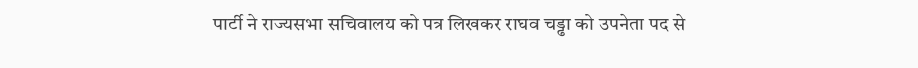पार्टी ने राज्यसभा सचिवालय को पत्र लिखकर राघव चड्ढा को उपनेता पद से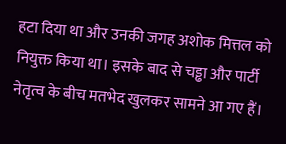हटा दिया था और उनकी जगह अशोक मित्तल को नियुक्त किया था। इसके बाद से चड्ढा और पार्टी नेतृत्व के बीच मतभेद खुलकर सामने आ गए हैं।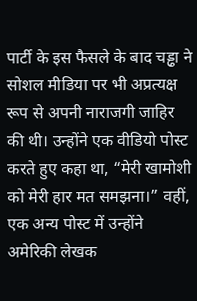पार्टी के इस फैसले के बाद चड्ढा ने सोशल मीडिया पर भी अप्रत्यक्ष रूप से अपनी नाराजगी जाहिर की थी। उन्होंने एक वीडियो पोस्ट करते हुए कहा था, “मेरी खामोशी को मेरी हार मत समझना।” वहीं, एक अन्य पोस्ट में उन्होंने अमेरिकी लेखक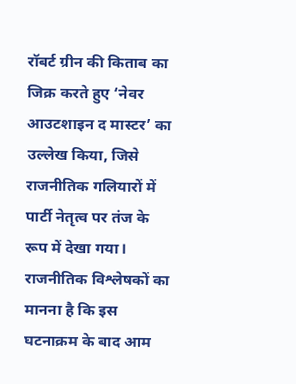रॉबर्ट ग्रीन की किताब का जिक्र करते हुए ‘नेवर आउटशाइन द मास्टर’ का उल्लेख किया, जिसे राजनीतिक गलियारों में पार्टी नेतृत्व पर तंज के रूप में देखा गया।
राजनीतिक विश्लेषकों का मानना है कि इस घटनाक्रम के बाद आम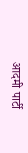आदमी पार्टी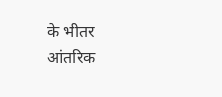के भीतर आंतरिक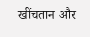खींचतान और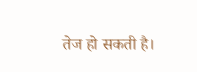तेज हो सकती है।